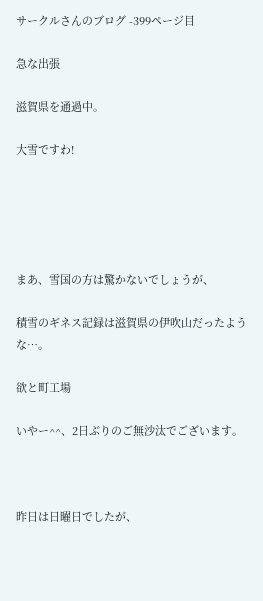サークルさんのブログ -399ページ目

急な出張

滋賀県を通過中。

大雪ですわ!





まあ、雪国の方は驚かないでしょうが、

積雪のギネス記録は滋賀県の伊吹山だったような…。

欲と町工場

いやー^^、2日ぶりのご無沙汰でございます。



昨日は日曜日でしたが、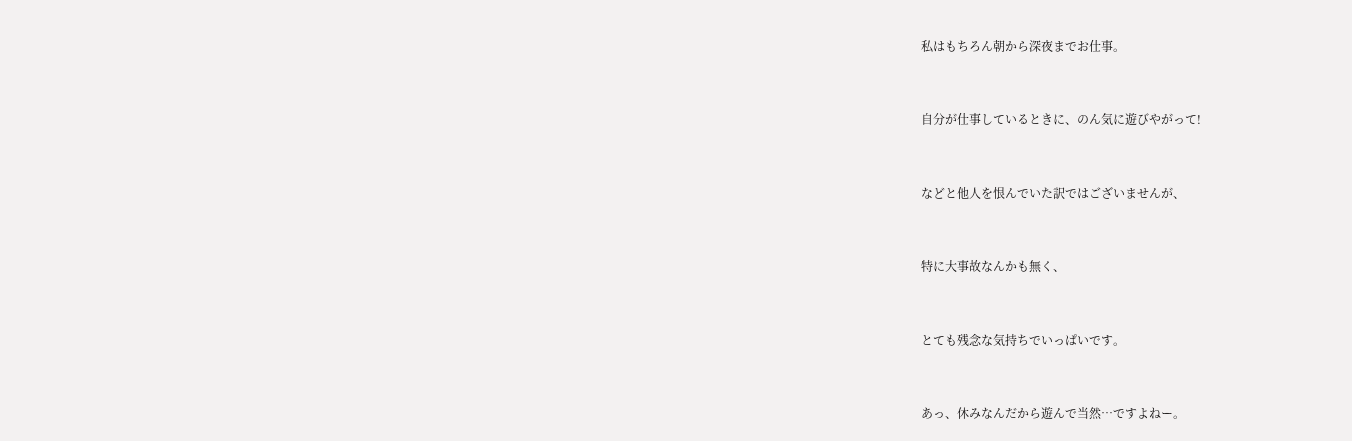私はもちろん朝から深夜までお仕事。



自分が仕事しているときに、のん気に遊びやがって!



などと他人を恨んでいた訳ではございませんが、



特に大事故なんかも無く、



とても残念な気持ちでいっぱいです。



あっ、休みなんだから遊んで当然…ですよねー。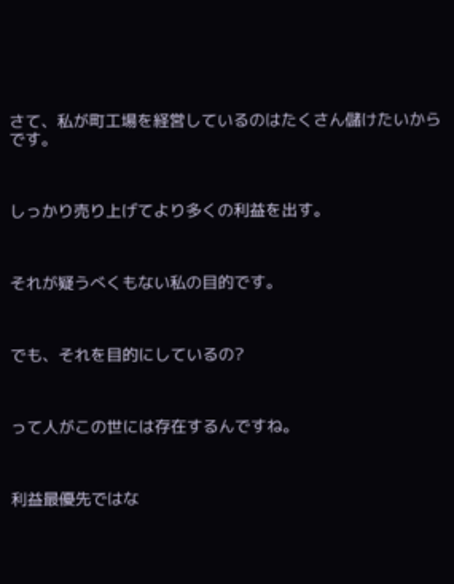さて、私が町工場を経営しているのはたくさん儲けたいからです。



しっかり売り上げてより多くの利益を出す。



それが疑うべくもない私の目的です。



でも、それを目的にしているの?



って人がこの世には存在するんですね。



利益最優先ではな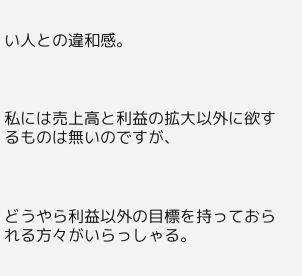い人との違和感。



私には売上高と利益の拡大以外に欲するものは無いのですが、



どうやら利益以外の目標を持っておられる方々がいらっしゃる。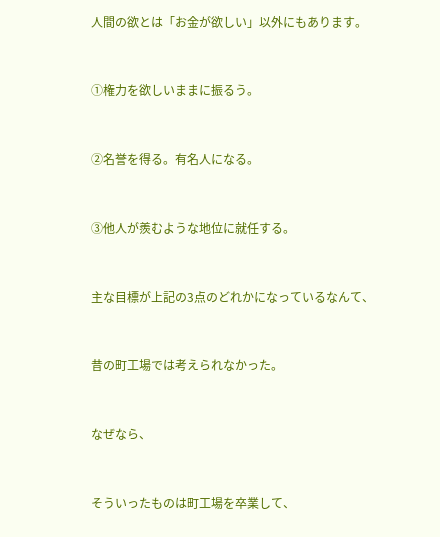人間の欲とは「お金が欲しい」以外にもあります。



①権力を欲しいままに振るう。



②名誉を得る。有名人になる。



③他人が羨むような地位に就任する。



主な目標が上記の3点のどれかになっているなんて、



昔の町工場では考えられなかった。



なぜなら、



そういったものは町工場を卒業して、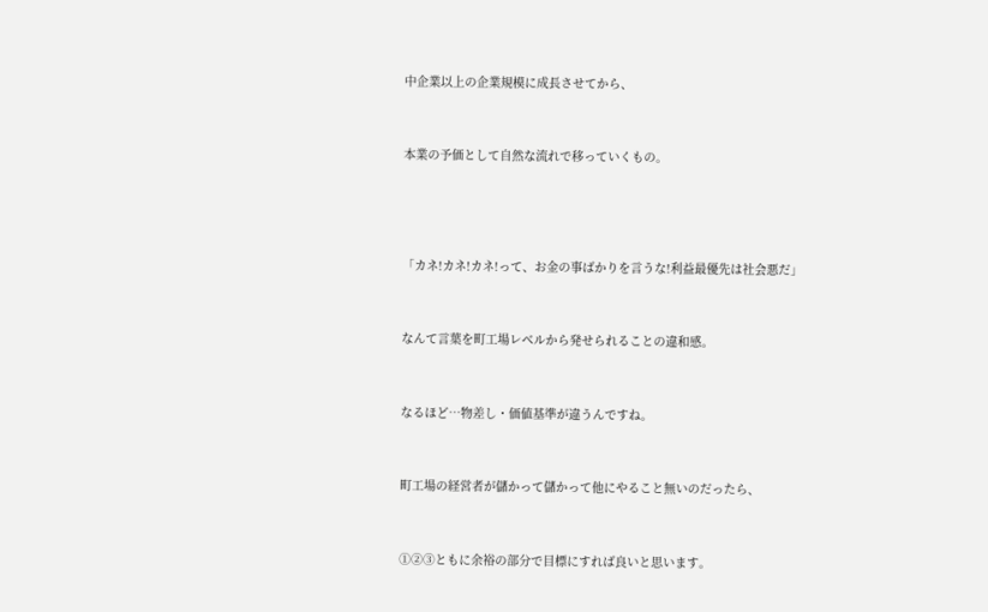中企業以上の企業規模に成長させてから、



本業の予価として自然な流れで移っていくもの。





「カネ!カネ!カネ!って、お金の事ばかりを言うな!利益最優先は社会悪だ」



なんて言葉を町工場レベルから発せられることの違和感。



なるほど…物差し・価値基準が違うんですね。



町工場の経営者が儲かって儲かって他にやること無いのだったら、



①②③ともに余裕の部分で目標にすれば良いと思います。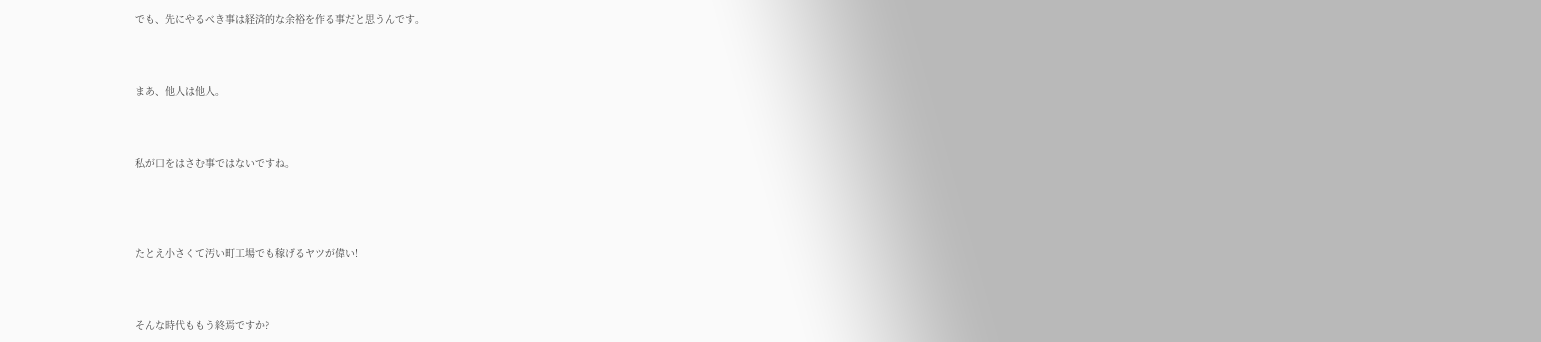でも、先にやるべき事は経済的な余裕を作る事だと思うんです。



まあ、他人は他人。



私が口をはさむ事ではないですね。




たとえ小さくて汚い町工場でも稼げるヤツが偉い!



そんな時代ももう終焉ですか?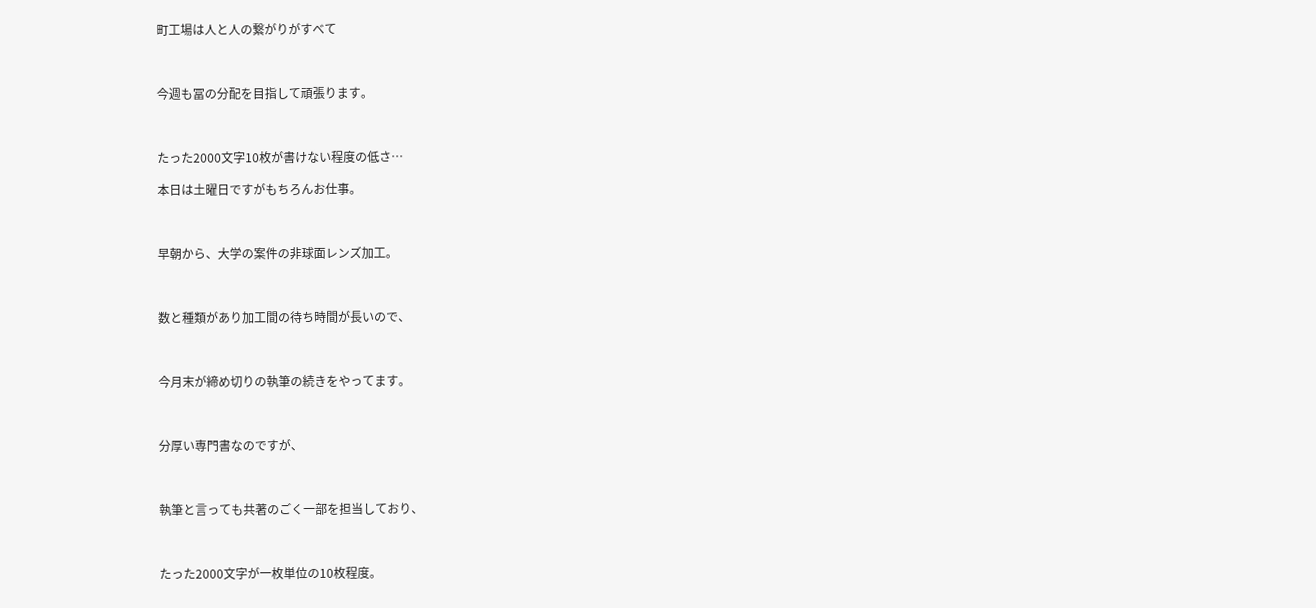町工場は人と人の繋がりがすべて



今週も冨の分配を目指して頑張ります。



たった2000文字10枚が書けない程度の低さ…

本日は土曜日ですがもちろんお仕事。



早朝から、大学の案件の非球面レンズ加工。



数と種類があり加工間の待ち時間が長いので、



今月末が締め切りの執筆の続きをやってます。



分厚い専門書なのですが、



執筆と言っても共著のごく一部を担当しており、



たった2000文字が一枚単位の10枚程度。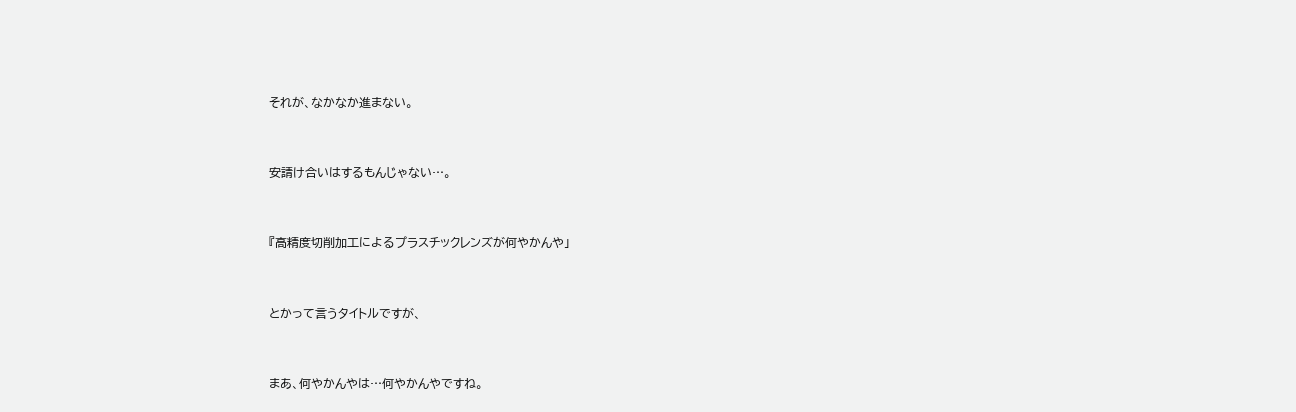それが、なかなか進まない。



安請け合いはするもんじゃない…。



『高精度切削加工によるプラスチックレンズが何やかんや」



とかって言うタイトルですが、



まあ、何やかんやは…何やかんやですね。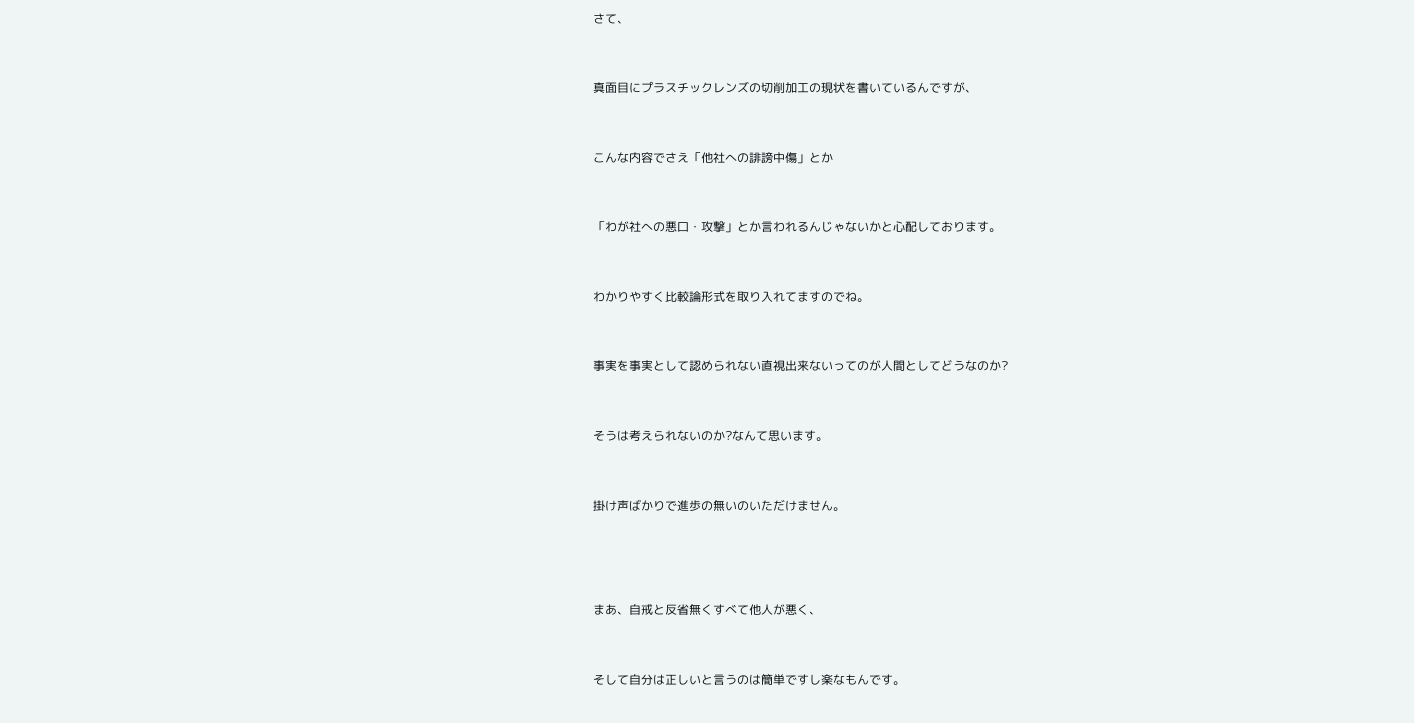さて、



真面目にプラスチックレンズの切削加工の現状を書いているんですが、



こんな内容でさえ「他社への誹謗中傷」とか



「わが社への悪口・攻撃」とか言われるんじゃないかと心配しております。



わかりやすく比較論形式を取り入れてますのでね。



事実を事実として認められない直視出来ないってのが人間としてどうなのか?



そうは考えられないのか?なんて思います。



掛け声ばかりで進歩の無いのいただけません。





まあ、自戒と反省無くすべて他人が悪く、



そして自分は正しいと言うのは簡単ですし楽なもんです。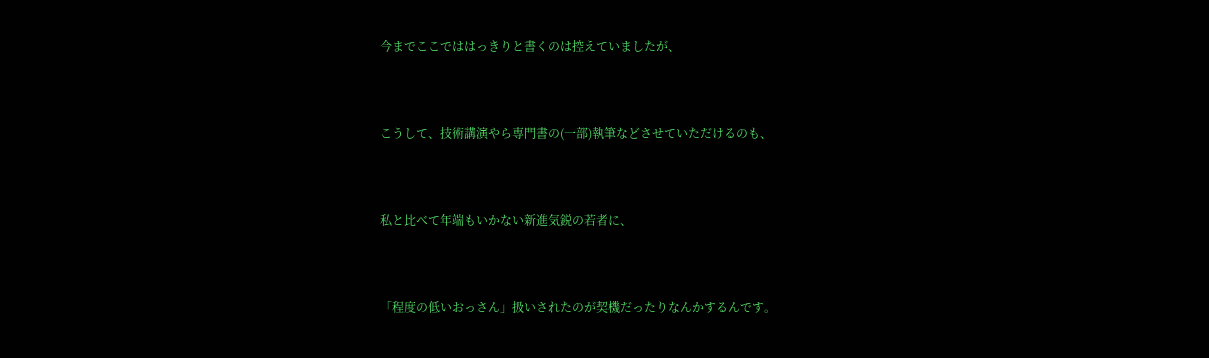今までここでははっきりと書くのは控えていましたが、



こうして、技術講演やら専門書の(一部)執筆などさせていただけるのも、



私と比べて年端もいかない新進気鋭の若者に、



「程度の低いおっさん」扱いされたのが契機だったりなんかするんです。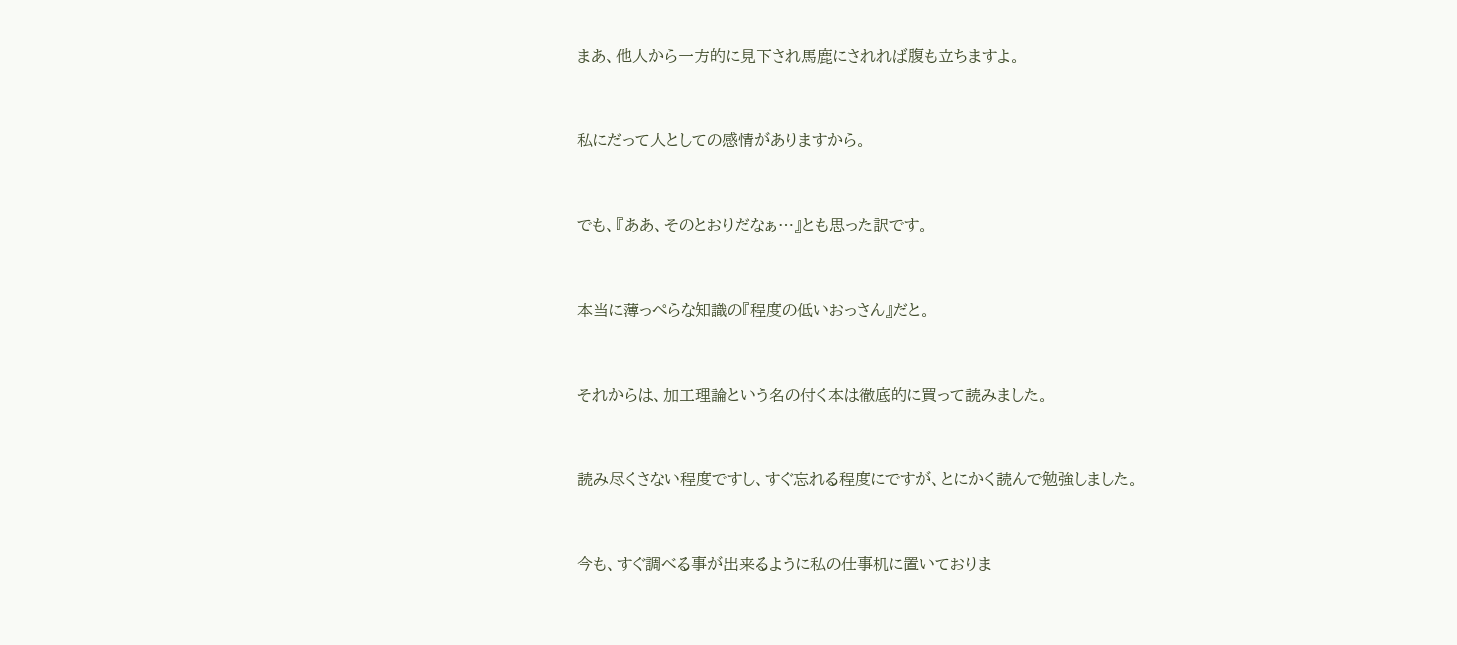まあ、他人から一方的に見下され馬鹿にされれば腹も立ちますよ。



私にだって人としての感情がありますから。



でも、『ああ、そのとおりだなぁ…』とも思った訳です。



本当に薄っぺらな知識の『程度の低いおっさん』だと。



それからは、加工理論という名の付く本は徹底的に買って読みました。



読み尽くさない程度ですし、すぐ忘れる程度にですが、とにかく読んで勉強しました。



今も、すぐ調べる事が出来るように私の仕事机に置いておりま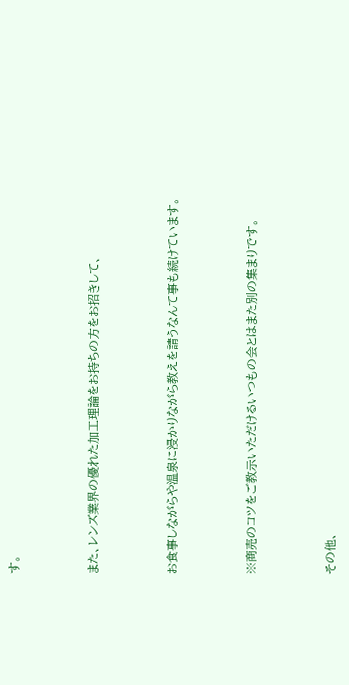す。



また、レンズ業界の優れた加工理論をお持ちの方をお招きして、



お食事しながらや温泉に浸かりながら教えを請うなんて事も続けています。



※商売のコツをご教示いただけるいつもの会とはまた別の集まりです。



その他、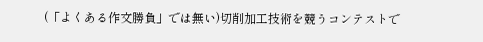(「よくある作文勝負」では無い)切削加工技術を競うコンテストで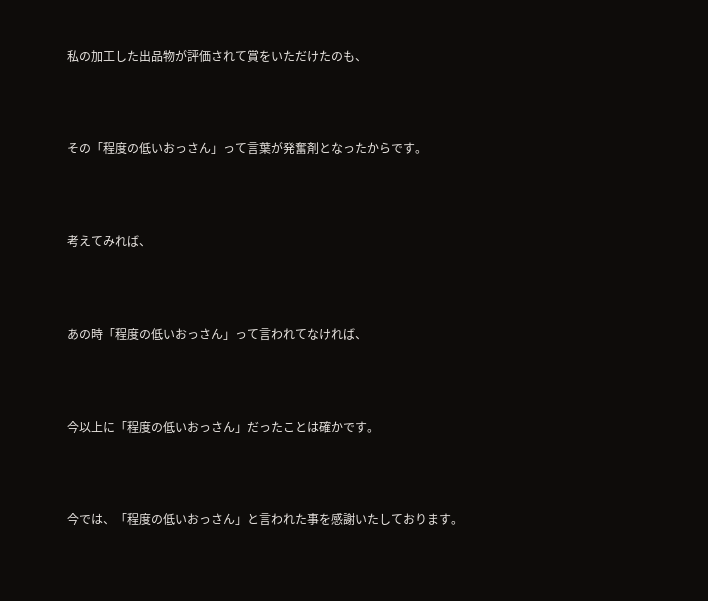私の加工した出品物が評価されて賞をいただけたのも、



その「程度の低いおっさん」って言葉が発奮剤となったからです。



考えてみれば、



あの時「程度の低いおっさん」って言われてなければ、



今以上に「程度の低いおっさん」だったことは確かです。



今では、「程度の低いおっさん」と言われた事を感謝いたしております。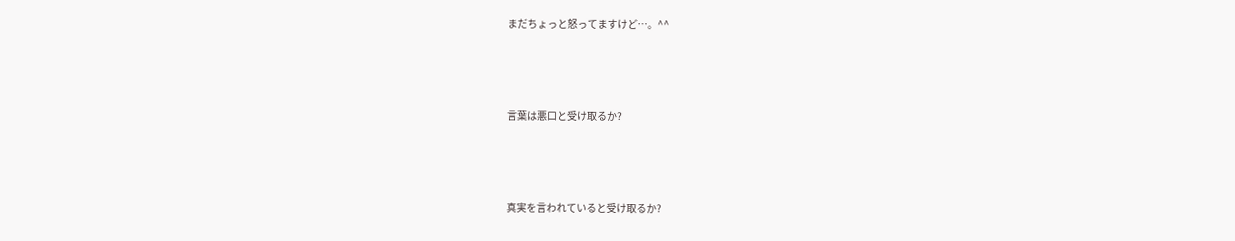まだちょっと怒ってますけど…。^^



言葉は悪口と受け取るか?



真実を言われていると受け取るか?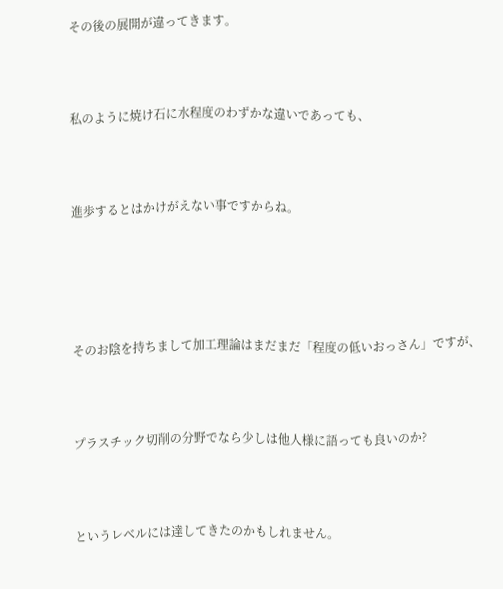その後の展開が違ってきます。



私のように焼け石に水程度のわずかな違いであっても、



進歩するとはかけがえない事ですからね。





そのお陰を持ちまして加工理論はまだまだ「程度の低いおっさん」ですが、



プラスチック切削の分野でなら少しは他人様に語っても良いのか?



というレベルには達してきたのかもしれません。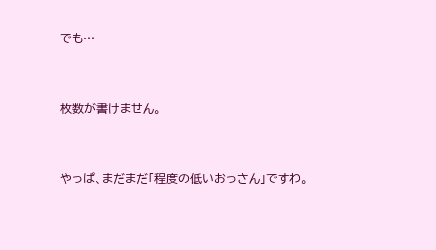でも…



枚数が書けません。



やっぱ、まだまだ「程度の低いおっさん」ですわ。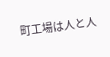町工場は人と人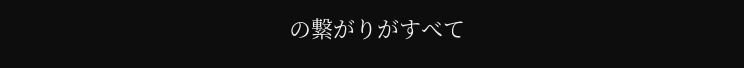の繋がりがすべて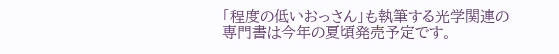「程度の低いおっさん」も執筆する光学関連の専門書は今年の夏頃発売予定です。